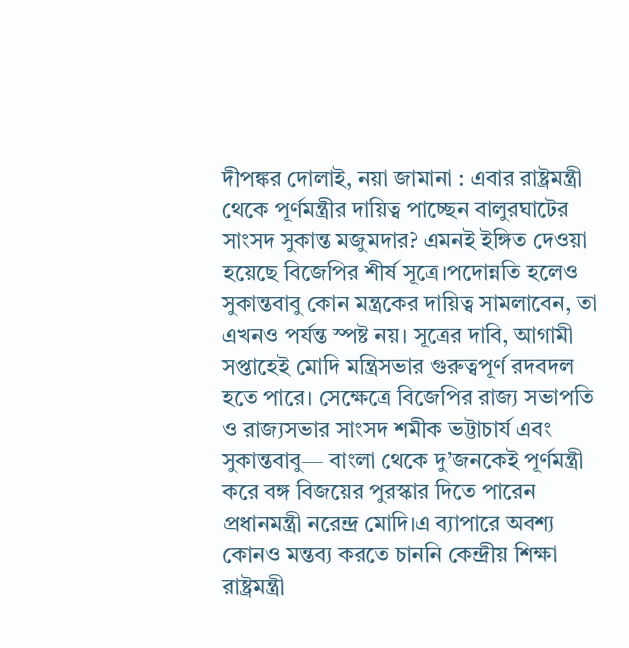দীপঙ্কর দোলাই, নয়া জামানা : এবার রাষ্ট্রমন্ত্রী থেকে পূর্ণমন্ত্রীর দায়িত্ব পাচ্ছেন বালুরঘাটের সাংসদ সুকান্ত মজুমদার? এমনই ইঙ্গিত দেওয়া হয়েছে বিজেপির শীর্ষ সূত্রে।পদোন্নতি হলেও সুকান্তবাবু কোন মন্ত্রকের দায়িত্ব সামলাবেন, তা এখনও পর্যন্ত স্পষ্ট নয়। সূত্রের দাবি, আগামী সপ্তাহেই মোদি মন্ত্রিসভার গুরুত্বপূর্ণ রদবদল হতে পারে। সেক্ষেত্রে বিজেপির রাজ্য সভাপতি ও রাজ্যসভার সাংসদ শমীক ভট্টাচার্য এবং সুকান্তবাবু— বাংলা থেকে দু’জনকেই পূর্ণমন্ত্রী করে বঙ্গ বিজয়ের পুরস্কার দিতে পারেন প্রধানমন্ত্রী নরেন্দ্র মোদি।এ ব্যাপারে অবশ্য কোনও মন্তব্য করতে চাননি কেন্দ্রীয় শিক্ষা রাষ্ট্রমন্ত্রী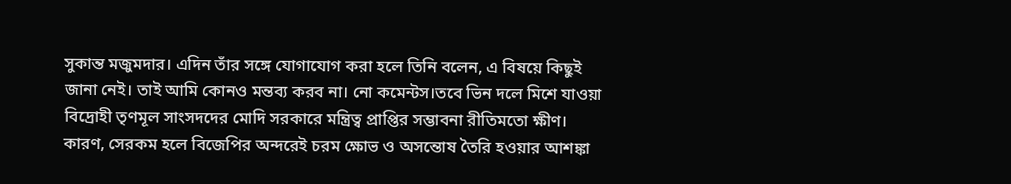সুকান্ত মজুমদার। এদিন তাঁর সঙ্গে যোগাযোগ করা হলে তিনি বলেন, এ বিষয়ে কিছুই জানা নেই। তাই আমি কোনও মন্তব্য করব না। নো কমেন্টস।তবে ভিন দলে মিশে যাওয়া বিদ্রোহী তৃণমূল সাংসদদের মোদি সরকারে মন্ত্রিত্ব প্রাপ্তির সম্ভাবনা রীতিমতো ক্ষীণ। কারণ, সেরকম হলে বিজেপির অন্দরেই চরম ক্ষোভ ও অসন্তোষ তৈরি হওয়ার আশঙ্কা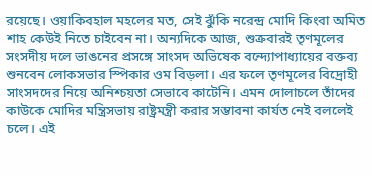রয়েছে। ওয়াকিবহাল মহলের মত, সেই ঝুঁকি নরেন্দ্র মোদি কিংবা অমিত শাহ কেউই নিতে চাইবেন না। অন্যদিকে আজ, শুক্রবারই তৃণমূলের সংসদীয় দলে ভাঙনের প্রসঙ্গে সাংসদ অভিষেক বন্দ্যোপাধ্যায়ের বক্তব্য শুনবেন লোকসভার স্পিকার ওম বিড়লা। এর ফলে তৃণমূলের বিদ্রোহী সাংসদদের নিয়ে অনিশ্চয়তা সেভাবে কাটেনি। এমন দোলাচলে তাঁদের কাউকে মোদির মন্ত্রিসভায় রাষ্ট্রমন্ত্রী করার সম্ভাবনা কার্যত নেই বললেই চলে। এই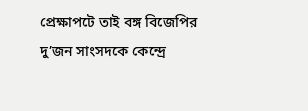প্রেক্ষাপটে তাই বঙ্গ বিজেপির দু’জন সাংসদকে কেন্দ্রে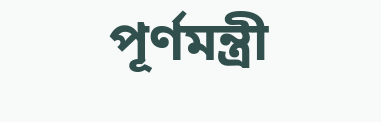পূর্ণমন্ত্রী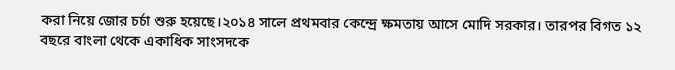করা নিয়ে জোর চর্চা শুরু হয়েছে।২০১৪ সালে প্রথমবার কেন্দ্রে ক্ষমতায় আসে মোদি সরকার। তারপর বিগত ১২ বছরে বাংলা থেকে একাধিক সাংসদকে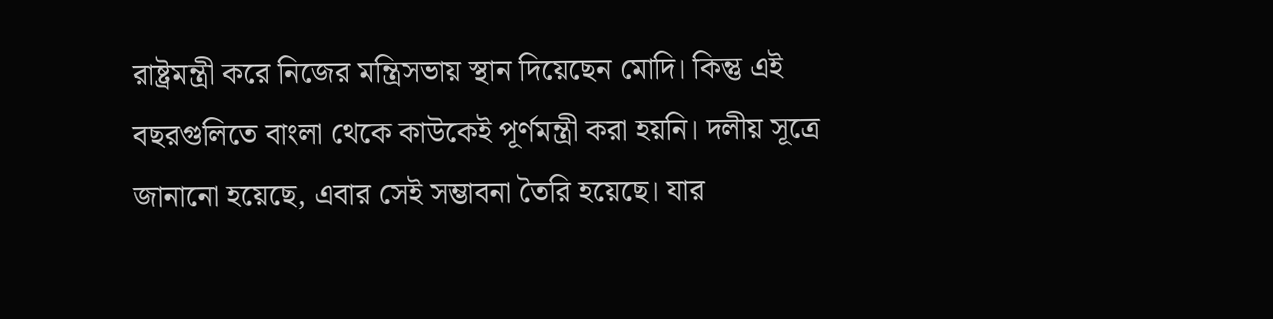রাষ্ট্রমন্ত্রী করে নিজের মন্ত্রিসভায় স্থান দিয়েছেন মোদি। কিন্তু এই বছরগুলিতে বাংলা থেকে কাউকেই পূর্ণমন্ত্রী করা হয়নি। দলীয় সূত্রে জানানো হয়েছে, এবার সেই সম্ভাবনা তৈরি হয়েছে। যার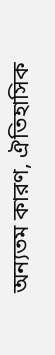অন্যতম কারণ, ঐতিহাসিক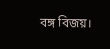বঙ্গ বিজয়।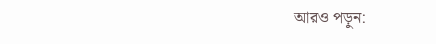আরও পড়ুন: